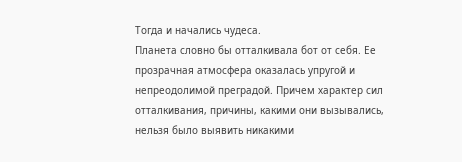Тогда и начались чудеса.
Планета словно бы отталкивала бот от себя. Ее прозрачная атмосфера оказалась упругой и непреодолимой преградой. Причем характер сил отталкивания, причины, какими они вызывались, нельзя было выявить никакими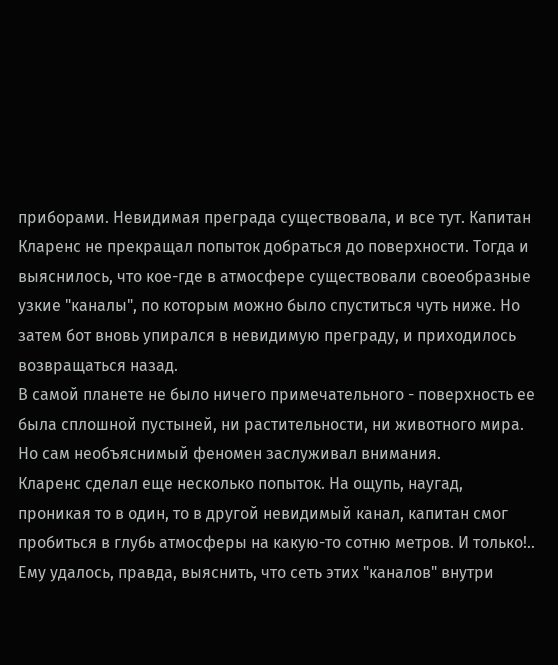приборами. Невидимая преграда существовала, и все тут. Капитан Кларенс не прекращал попыток добраться до поверхности. Тогда и выяснилось, что кое-где в атмосфере существовали своеобразные узкие "каналы", по которым можно было спуститься чуть ниже. Но затем бот вновь упирался в невидимую преграду, и приходилось возвращаться назад.
В самой планете не было ничего примечательного - поверхность ее была сплошной пустыней, ни растительности, ни животного мира. Но сам необъяснимый феномен заслуживал внимания.
Кларенс сделал еще несколько попыток. На ощупь, наугад, проникая то в один, то в другой невидимый канал, капитан смог пробиться в глубь атмосферы на какую-то сотню метров. И только!.. Ему удалось, правда, выяснить, что сеть этих "каналов" внутри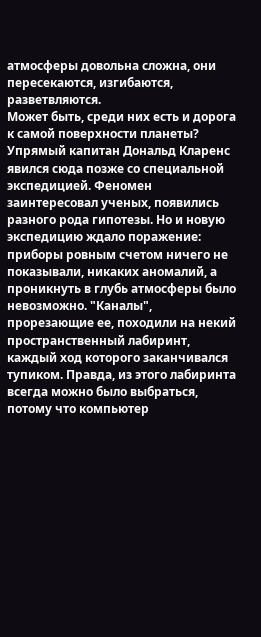атмосферы довольна сложна, они пересекаются, изгибаются, разветвляются.
Может быть, среди них есть и дорога к самой поверхности планеты?
Упрямый капитан Дональд Кларенс явился сюда позже со специальной экспедицией. Феномен заинтересовал ученых, появились разного рода гипотезы. Но и новую экспедицию ждало поражение: приборы ровным счетом ничего не показывали, никаких аномалий, а проникнуть в глубь атмосферы было невозможно. "Каналы", прорезающие ее, походили на некий пространственный лабиринт, каждый ход которого заканчивался тупиком. Правда, из этого лабиринта всегда можно было выбраться, потому что компьютер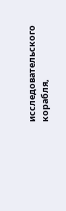исследовательского корабля,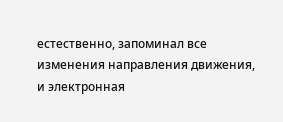естественно, запоминал все изменения направления движения, и электронная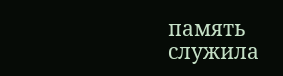память служила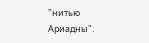"нитью Ариадны".